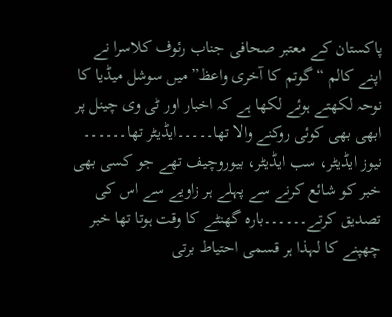پاکستان کے معتبر صحافی جناب رئوف کلاسرا نے اپنے کالم “گوتم کا آخری واعظ”میں سوشل میڈیا کا نوحہ لکھتے ہوئے لکھا ہے کہ اخبار اور ٹی وی چینل پر ابھی بھی کوئی روکنے والا تھا۔۔۔۔۔ایڈیٹر تھا۔۔۔۔۔۔ نیوز ایڈیٹر، سب ایڈیٹر، بیوروچیف تھے جو کسی بھی خبر کو شائع کرنے سے پہلے ہر زاویے سے اس کی تصدیق کرتے۔۔۔۔۔۔بارہ گھنٹے کا وقت ہوتا تھا خبر چھپنے کا لہذا ہر قسمی احتیاط برتی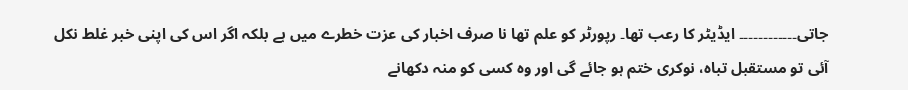جاتی۔۔۔۔۔۔۔۔۔۔۔۔ ایڈیٹر کا رعب تھا۔ رپورٹر کو علم تھا نا صرف اخبار کی عزت خطرے میں ہے بلکہ اگر اس کی اپنی خبر غلط نکل آئی تو مستقبل تباہ، نوکری ختم ہو جائے گی اور وہ کسی کو منہ دکھانے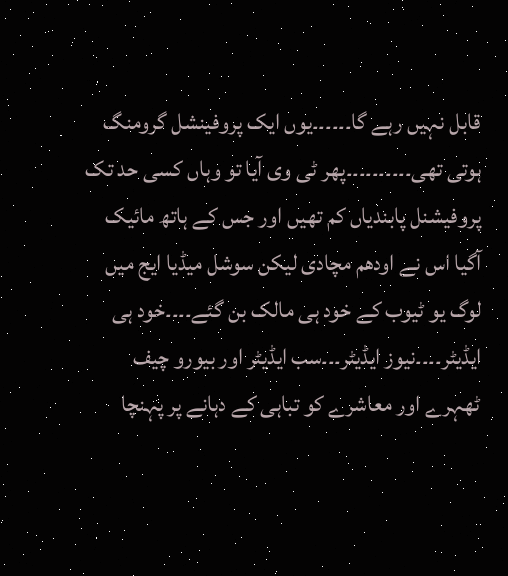قابل نہیں رہے گا۔۔۔۔۔۔یوں ایک پروفینشل گرومنگ ہوتی تھی۔۔۔۔۔۔۔۔۔۔پھر ٹی وی آیا تو وہاں کسی حد تک پروفیشنل پابندیاں کم تھیں اور جس کے ہاتھ مائیک آگیا اس نے اودھم مچادی لیکن سوشل میڈیا ایج میں لوگ یو ٹیوب کے خود ہی مالک بن گئے۔۔۔۔خود ہی ایڈیٹر۔۔۔۔نیوز ایڈیٹر۔۔۔سب ایڈیٹر اور بیورو چیف ٹھہرے اور معاشرے کو تباہی کے دہانے پر پہنچا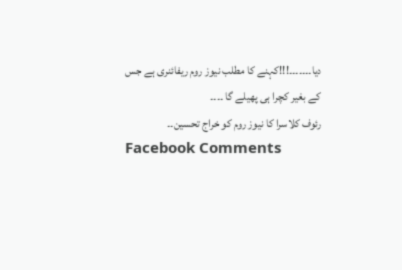دیا۔۔۔۔۔۔۔!!!کہنے کا مطلب نیوز روم ریفائنری ہے جس کے بغیر کچرا ہی پھیلے گا ۔۔۔۔
رئوف کلاسرا کا نیوز روم کو خراج تحسین۔۔
Facebook Comments